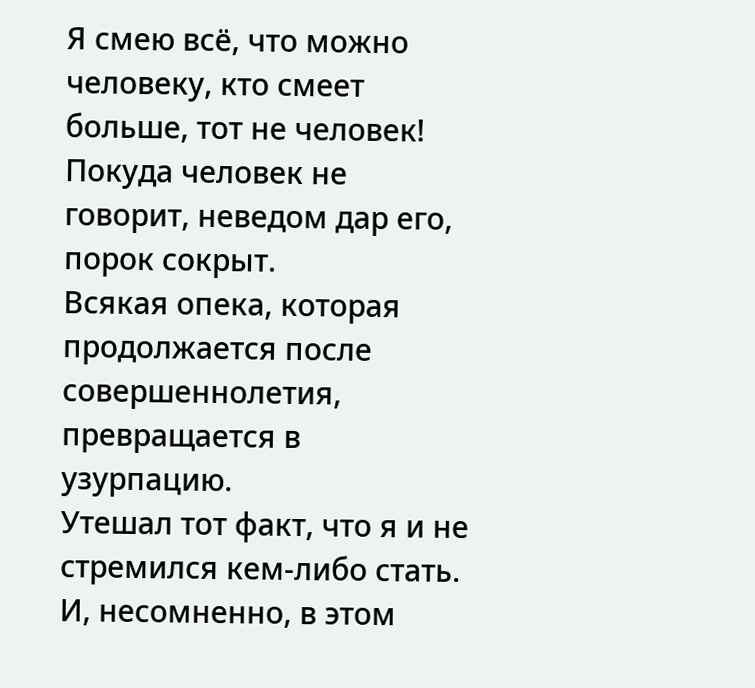Я смею всё, что можно человеку, кто смеет больше, тот не человек!
Покуда человек не говорит, неведом дар его, порок сокрыт.
Всякая опека, которая продолжается после совершеннолетия, превращается в узурпацию.
Утешал тот факт, что я и не стремился кем-либо стать. И, несомненно, в этом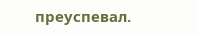преуспевал.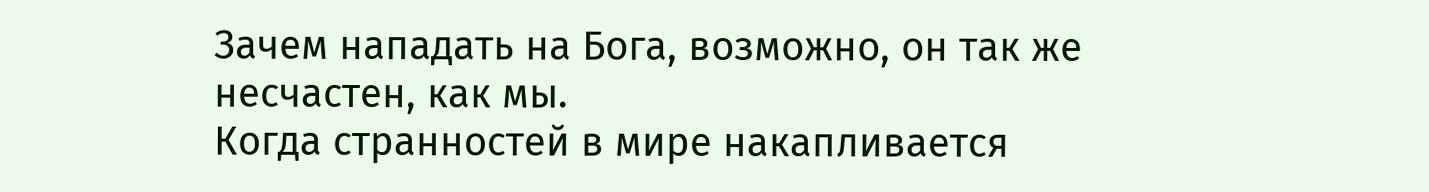Зачем нападать на Бога, возможно, он так же несчастен, как мы.
Когда странностей в мире накапливается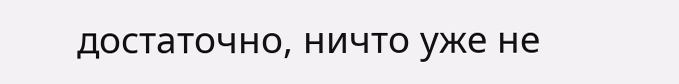достаточно, ничто уже не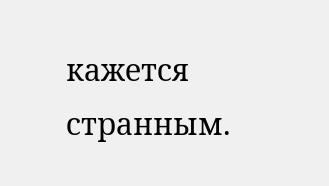кажется странным.